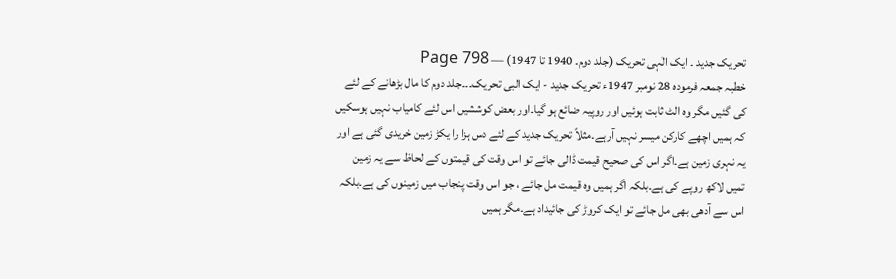تحریک جدید ۔ ایک الٰہی تحریک (جلد دوم۔ 1940 تا 1947) — Page 798
خطبہ جمعہ فرمودہ 28 نومبر 1947ء تحریک جدید - ایک البی تحریک۔۔۔جلد دوم کا مال بڑھانے کے لئے کی گئیں مگر وہ الٹ ثابت ہوئیں اور روپیہ ضائع ہو گیا۔اور بعض کوششیں اس لئے کامیاب نہیں ہوسکیں کہ ہمیں اچھے کارکن میسر نہیں آرہے۔مثلاً تحریک جدید کے لئے دس ہزا را یکڑ زمین خریدی گئی ہے اور یہ نہری زمین ہے۔اگر اس کی صحیح قیمت ڈالی جائے تو اس وقت کی قیمتوں کے لحاظ سے یہ زمین تمیں لاکھ روپے کی ہے۔بلکہ اگر ہمیں وہ قیمت مل جائے ، جو اس وقت پنجاب میں زمینوں کی ہے۔بلکہ اس سے آدھی بھی مل جائے تو ایک کروڑ کی جائیداد ہے۔مگر ہمیں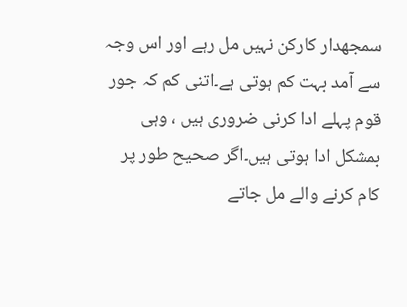سمجھدار کارکن نہیں مل رہے اور اس وجہ سے آمد بہت کم ہوتی ہے۔اتنی کم کہ جور قوم پہلے ادا کرنی ضروری ہیں ، وہی بمشکل ادا ہوتی ہیں۔اگر صحیح طور پر کام کرنے والے مل جاتے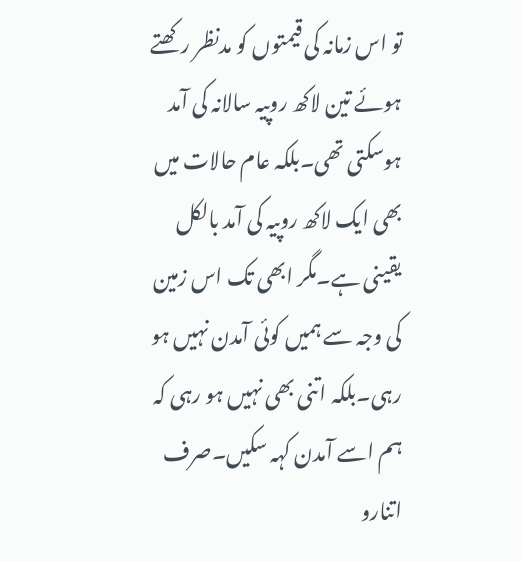تو اس زمانہ کی قیمتوں کو مدنظر رکھتے ہوئے تین لاکھ روپیہ سالانہ کی آمد ہوسکتی تھی۔بلکہ عام حالات میں بھی ایک لاکھ روپیہ کی آمد بالکل یقینی ہے۔مگر ابھی تک اس زمین کی وجہ سے ہمیں کوئی آمدن نہیں ہو رہی۔بلکہ اتنی بھی نہیں ہو رہی کہ ہم اسے آمدن کہہ سکیں۔صرف اتنارو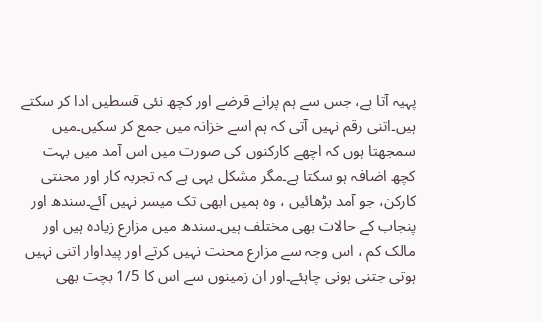پہیہ آتا ہے، جس سے ہم پرانے قرضے اور کچھ نئی قسطیں ادا کر سکتے ہیں۔اتنی رقم نہیں آتی کہ ہم اسے خزانہ میں جمع کر سکیں۔میں سمجھتا ہوں کہ اچھے کارکنوں کی صورت میں اس آمد میں بہت کچھ اضافہ ہو سکتا ہے۔مگر مشکل یہی ہے کہ تجربہ کار اور محنتی کارکن، جو آمد بڑھائیں ، وہ ہمیں ابھی تک میسر نہیں آئے۔سندھ اور پنجاب کے حالات بھی مختلف ہیں۔سندھ میں مزارع زیادہ ہیں اور مالک کم ، اس وجہ سے مزارع محنت نہیں کرتے اور پیداوار اتنی نہیں ہوتی جتنی ہونی چاہئے۔اور ان زمینوں سے اس کا 1/5 بچت بھی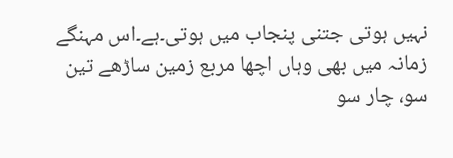نہیں ہوتی جتنی پنجاب میں ہوتی۔ہے۔اس مہنگے زمانہ میں بھی وہاں اچھا مربع زمین ساڑھے تین سو، چار سو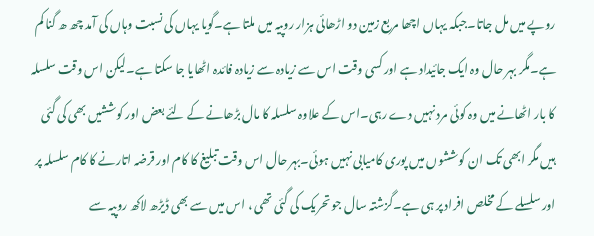روپے میں مل جاتا۔جبکہ یہاں اچھا مربع زمین دو اڑھائی ہزار روپیہ میں ملتا ہے۔گویا یہاں کی نسبت وہاں کی آمد چھ ھ گنا کم ہے۔مگر بہر حال وہ ایک جائیداد ہے اور کسی وقت اس سے زیادہ سے زیادہ فائدہ اٹھایا جا سکتا ہے۔لیکن اس وقت سلسلہ کا بار اٹھانے میں وہ کوئی مرد نہیں دے رہی۔اس کے علاوہ سلسلہ کا مال بڑھانے کے لئے بعض اور کوششیں بھی کی گئی ہیں مگر ابھی تک ان کوششوں میں پوری کامیابی نہیں ہوئی۔بہر حال اس وقت تبلیغ کا کام اور قرضہ اتارنے کا کام سلسلہ پر اور سلسلے کے مخلص افراد پر ہی ہے۔گزشتہ سال جو تحریک کی گئی تھی ، اس میں سے بھی ڈیڑھ لاکھ روپیہ سے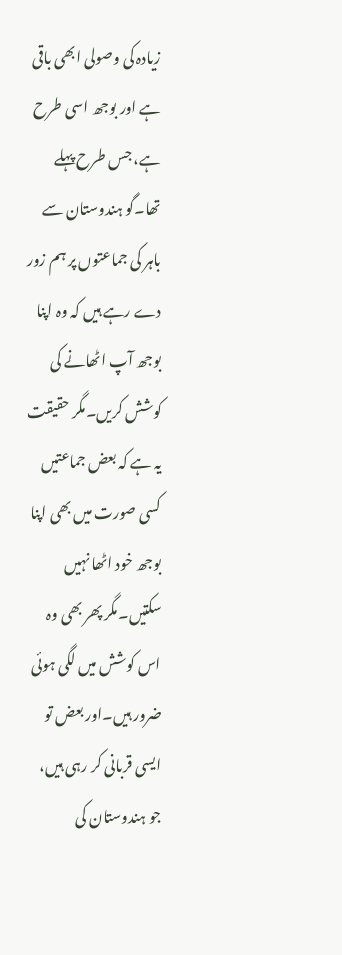زیادہ کی وصولی ابھی باقی ہے اور بوجھ اسی طرح ہے، جس طرح پہلے تھا۔گو ہندوستان سے باہر کی جماعتوں پر ہم زور دے رہے ہیں کہ وہ اپنا بوجھ آپ اٹھانے کی کوشش کریں۔مگر حقیقت یہ ہے کہ بعض جماعتیں کسی صورت میں بھی اپنا بوجھ خود اٹھا نہیں سکتیں۔مگر پھر بھی وہ اس کوشش میں لگی ہوئی ضرور ہیں۔اور بعض تو ایسی قربانی کر رہی ہیں، جو ہندوستان کی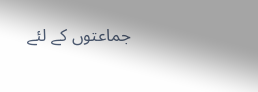جماعتوں کے لئے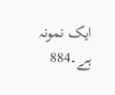ایک نمونہ ہے۔884